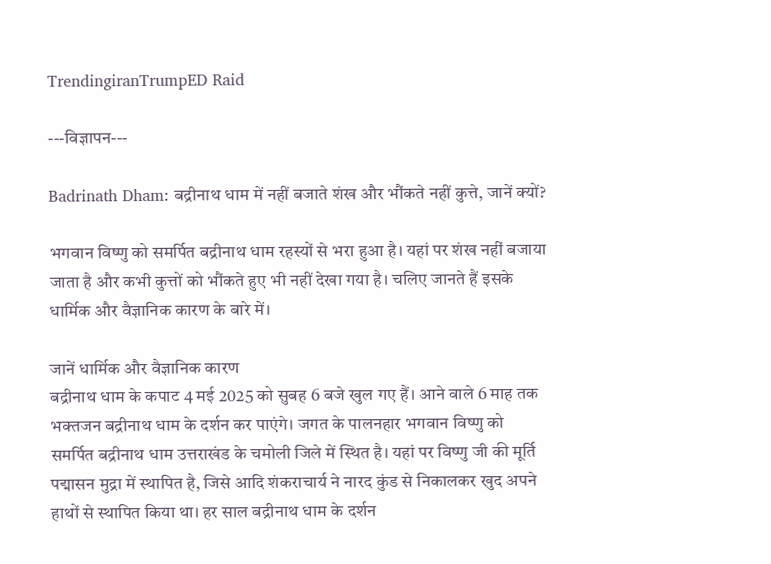TrendingiranTrumpED Raid

---विज्ञापन---

Badrinath Dham: बद्रीनाथ धाम में नहीं बजाते शंख और भौंकते नहीं कुत्ते, जानें क्यों?

भगवान विष्णु को समर्पित बद्रीनाथ धाम रहस्यों से भरा हुआ है। यहां पर शंख नहीं बजाया जाता है और कभी कुत्तों को भौंकते हुए भी नहीं देखा गया है। चलिए जानते हैं इसके धार्मिक और वैज्ञानिक कारण के बारे में।

जानें धार्मिक और वैज्ञानिक कारण
बद्रीनाथ धाम के कपाट 4 मई 2025 को सुबह 6 बजे खुल गए हैं। आने वाले 6 माह तक भक्तजन बद्रीनाथ धाम के दर्शन कर पाएंगे। जगत के पालनहार भगवान विष्णु को समर्पित बद्रीनाथ धाम उत्तराखंड के चमोली जिले में स्थित है। यहां पर विष्णु जी की मूर्ति पद्मासन मुद्रा में स्थापित है, जिसे आदि शंकराचार्य ने नारद कुंड से निकालकर खुद अपने हाथों से स्थापित किया था। हर साल बद्रीनाथ धाम के दर्शन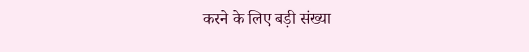करने के लिए बड़ी संख्या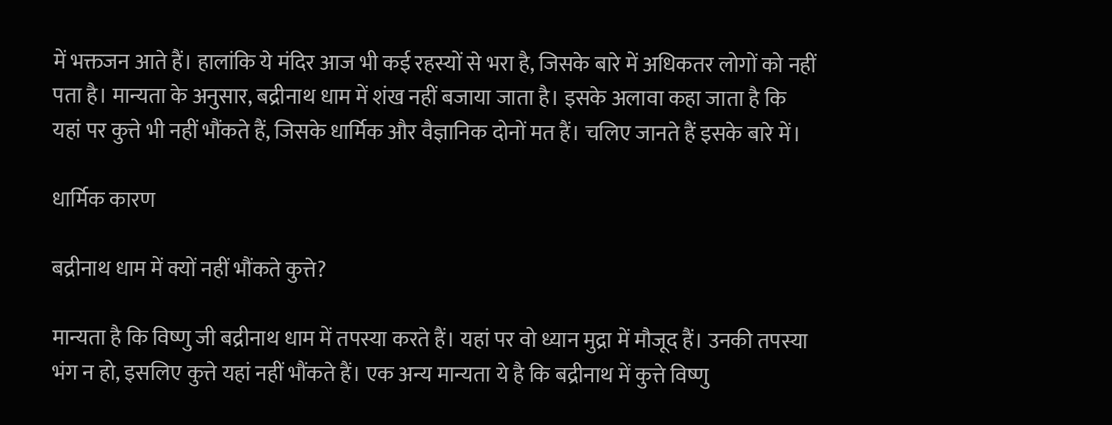में भक्तजन आते हैं। हालांकि ये मंदिर आज भी कई रहस्यों से भरा है, जिसके बारे में अधिकतर लोगों को नहीं पता है। मान्यता के अनुसार, बद्रीनाथ धाम में शंख नहीं बजाया जाता है। इसके अलावा कहा जाता है कि यहां पर कुत्ते भी नहीं भौंकते हैं, जिसके धार्मिक और वैज्ञानिक दोनों मत हैं। चलिए जानते हैं इसके बारे में।

धार्मिक कारण

बद्रीनाथ धाम में क्यों नहीं भौंकते कुत्ते?

मान्यता है कि विष्णु जी बद्रीनाथ धाम में तपस्या करते हैं। यहां पर वो ध्यान मुद्रा में मौजूद हैं। उनकी तपस्या भंग न हो, इसलिए कुत्ते यहां नहीं भौंकते हैं। एक अन्य मान्यता ये है कि बद्रीनाथ में कुत्ते विष्णु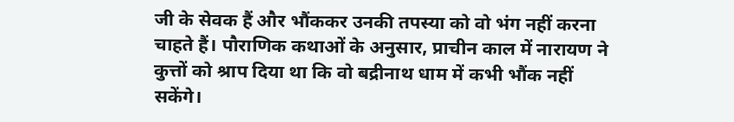जी के सेवक हैं और भौंककर उनकी तपस्या को वो भंग नहीं करना चाहते हैं। पौराणिक कथाओं के अनुसार, प्राचीन काल में नारायण ने कुत्तों को श्राप दिया था कि वो बद्रीनाथ धाम में कभी भौंक नहीं सकेंगे।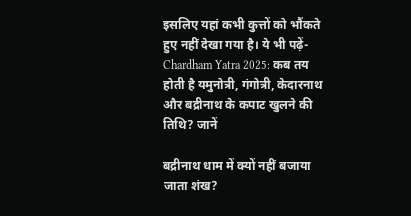इसलिए यहां कभी कुत्तों को भौंकते हुए नहीं देखा गया है। ये भी पढ़ें- Chardham Yatra 2025: कब तय होती है यमुनोत्री, गंगोत्री, केदारनाथ और बद्रीनाथ के कपाट खुलने की तिथि? जानें

बद्रीनाथ धाम में क्यों नहीं बजाया जाता शंख?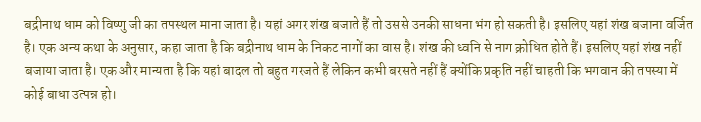बद्रीनाथ धाम को विष्णु जी का तपस्थल माना जाता है। यहां अगर शंख बजाते हैं तो उससे उनकी साधना भंग हो सकती है। इसलिए यहां शंख बजाना वर्जित है। एक अन्य कथा के अनुसार, कहा जाता है कि बद्रीनाथ धाम के निकट नागों का वास है। शंख की ध्वनि से नाग क्रोधित होते हैं। इसलिए यहां शंख नहीं बजाया जाता है। एक और मान्यता है कि यहां बादल तो बहुत गरजते हैं लेकिन कभी बरसते नहीं हैं क्योंकि प्रकृति नहीं चाहती कि भगवान की तपस्या में कोई बाधा उत्पन्न हो।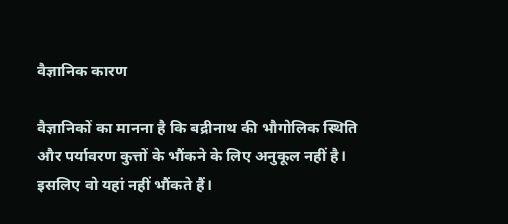वैज्ञानिक कारण

वैज्ञानिकों का मानना है कि बद्रीनाथ की भौगोलिक स्थिति और पर्यावरण कुत्तों के भौंकने के लिए अनुकूल नहीं है। इसलिए वो यहां नहीं भौंकते हैं।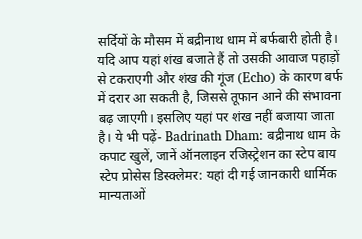सर्दियों के मौसम में बद्रीनाथ धाम में बर्फबारी होती है। यदि आप यहां शंख बजाते हैं तो उसकी आवाज पहाड़ों से टकराएगी और शंख की गूंज (Echo) के कारण बर्फ में दरार आ सकती है, जिससे तूफान आने की संभावना बढ़ जाएगी। इसलिए यहां पर शंख नहीं बजाया जाता है। ये भी पढ़ें- Badrinath Dham: बद्रीनाथ धाम के कपाट खुलें, जानें ऑनलाइन रजिस्ट्रेशन का स्टेप बाय स्टेप प्रोसेस डिस्क्लेमर: यहां दी गई जानकारी धार्मिक मान्यताओं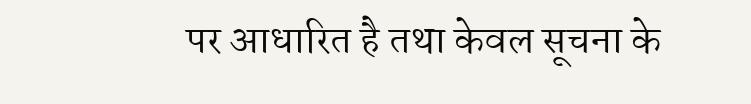पर आधारित है तथा केवल सूचना के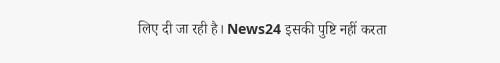लिए दी जा रही है। News24 इसकी पुष्टि नहीं करता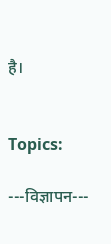है।


Topics:

---विज्ञापन---